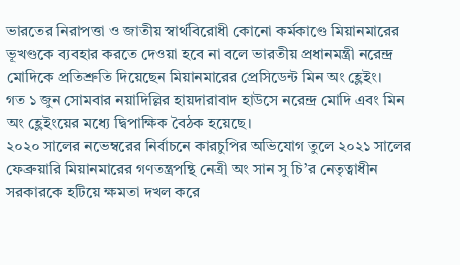ভারতের নিরাপত্তা ও জাতীয় স্বার্থবিরোধী কোনো কর্মকাণ্ডে মিয়ানমারের ভূখণ্ডকে ব্যবহার করতে দেওয়া হবে না বলে ভারতীয় প্রধানমন্ত্রী নরেন্দ্র মোদিকে প্রতিশ্রুতি দিয়েছেন মিয়ানমারের প্রেসিডেন্ট মিন অং হ্লেইং।
গত ১ জুন সোমবার নয়াদিল্লির হায়দারাবাদ হাউসে নরেন্দ্র মোদি এবং মিন অং হ্লেইংয়ের মধ্যে দ্বিপাক্ষিক বৈঠক হয়েছে।
২০২০ সালের নভেম্বরের নির্বাচনে কারচুপির অভিযোগ তুলে ২০২১ সালের ফেব্রুয়ারি মিয়ানমারের গণতন্ত্রপন্থি নেত্রী অং সান সু চি’র নেতৃত্বাধীন সরকারকে হটিয়ে ক্ষমতা দখল করে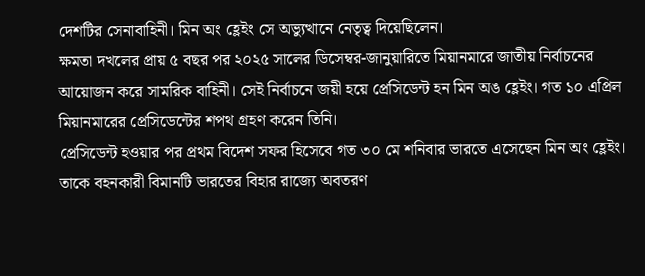দেশটির সেনাবাহিনী। মিন অং হ্লেইং সে অভ্যুত্থানে নেতৃত্ব দিয়েছিলেন।
ক্ষমতা দখলের প্রায় ৫ বছর পর ২০২৫ সালের ডিসেম্বর-জানুয়ারিতে মিয়ানমারে জাতীয় নির্বাচনের আয়োজন করে সামরিক বাহিনী। সেই নির্বাচনে জয়ী হয়ে প্রেসিডেন্ট হন মিন অঙ হ্লেইং। গত ১০ এপ্রিল মিয়ানমারের প্রেসিডেন্টের শপথ গ্রহণ করেন তিনি।
প্রেসিডেন্ট হওয়ার পর প্রথম বিদেশ সফর হিসেবে গত ৩০ মে শনিবার ভারতে এসেছেন মিন অং হ্লেইং। তাকে বহনকারী বিমানটি ভারতের বিহার রাজ্যে অবতরণ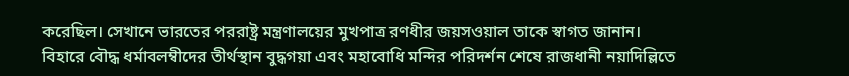করেছিল। সেখানে ভারতের পররাষ্ট্র মন্ত্রণালয়ের মুখপাত্র রণধীর জয়সওয়াল তাকে স্বাগত জানান।
বিহারে বৌদ্ধ ধর্মাবলম্বীদের তীর্থস্থান বুদ্ধগয়া এবং মহাবোধি মন্দির পরিদর্শন শেষে রাজধানী নয়াদিল্লিতে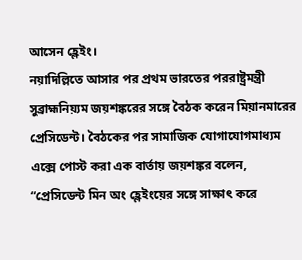আসেন হ্লেইং।
নয়াদিল্লিতে আসার পর প্রথম ভারতের পররাষ্ট্রমন্ত্রী সুব্রাহ্মনিয়্যম জয়শঙ্করের সঙ্গে বৈঠক করেন মিয়ানমারের প্রেসিডেন্ট। বৈঠকের পর সামাজিক যোগাযোগমাধ্যম এক্সে পোস্ট করা এক বার্তায় জয়শঙ্কর বলেন, “প্রেসিডেন্ট মিন অং হ্লেইংয়ের সঙ্গে সাক্ষাৎ করে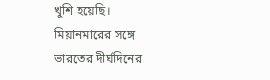খুশি হয়েছি। মিয়ানমারের সঙ্গে ভারতের দীর্ঘদিনের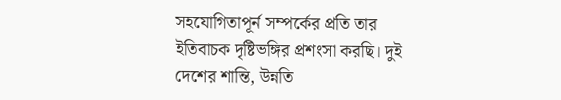সহযোগিতাপূর্ন সম্পর্কের প্রতি তার ইতিবাচক দৃষ্টিভঙ্গির প্রশংসা করছি। দুই দেশের শান্তি, উন্নতি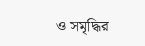ও সমৃদ্ধির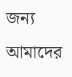জন্য আমাদের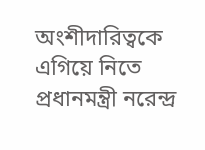অংশীদারিত্বকে এগিয়ে নিতে প্রধানমন্ত্রী নরেন্দ্র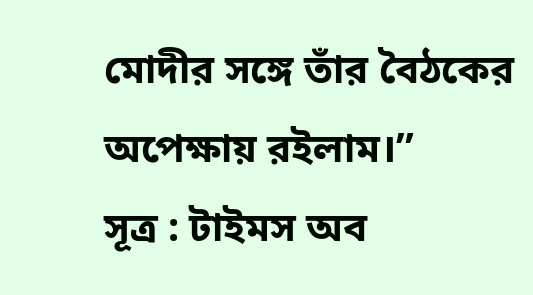মোদীর সঙ্গে তাঁর বৈঠকের অপেক্ষায় রইলাম।”
সূত্র : টাইমস অব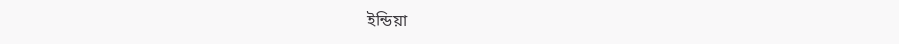ইন্ডিয়া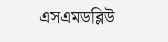এসএমডব্লিউ